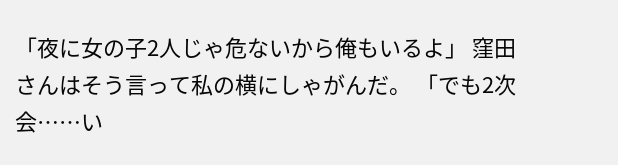「夜に女の子2人じゃ危ないから俺もいるよ」 窪田さんはそう言って私の横にしゃがんだ。 「でも2次会……い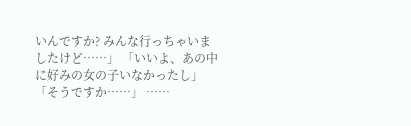いんですか? みんな行っちゃいましたけど……」 「いいよ、あの中に好みの女の子いなかったし」 「そうですか……」 ……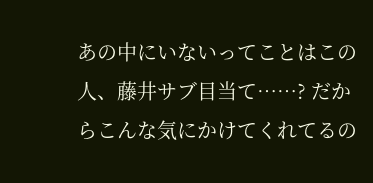あの中にいないってことはこの人、藤井サブ目当て……? だからこんな気にかけてくれてるの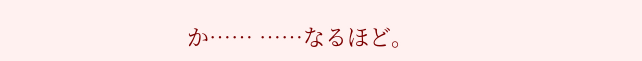か…… ……なるほど。